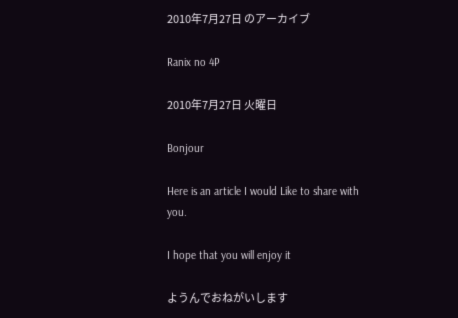2010年7月27日 のアーカイブ

Ranix no 4P

2010年7月27日 火曜日

Bonjour

Here is an article I would Like to share with you.

I hope that you will enjoy it

ようんでおねがいします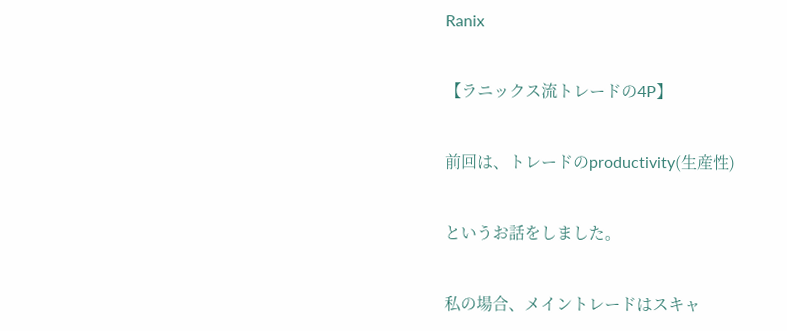Ranix

【ラニックス流トレードの4P】

前回は、トレードのproductivity(生産性)

というお話をしました。

私の場合、メイントレードはスキャ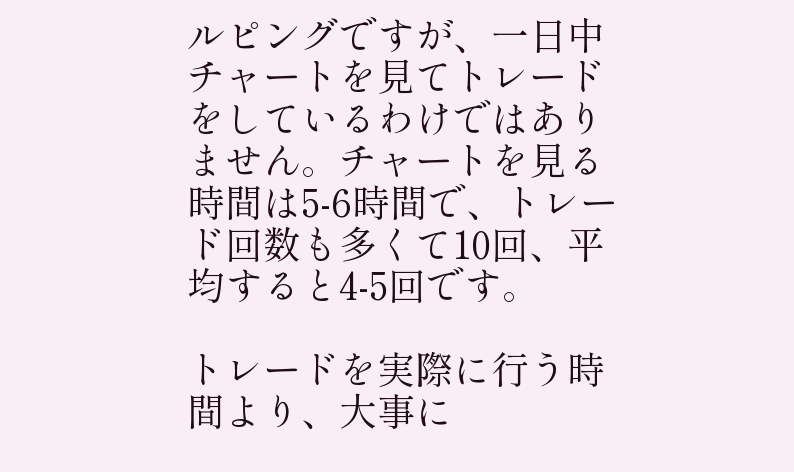ルピングですが、一日中チャートを見てトレードをしているわけではありません。チャートを見る時間は5-6時間で、トレード回数も多くて10回、平均すると4-5回です。

トレードを実際に行う時間より、大事に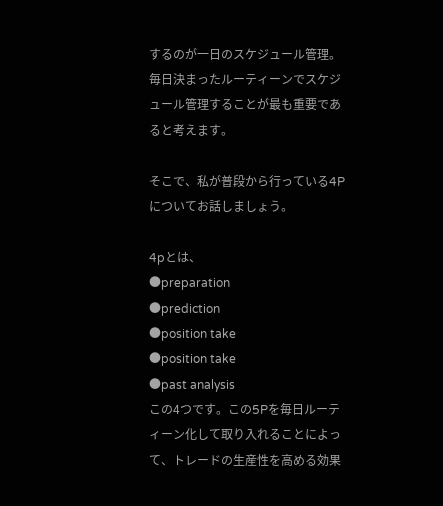するのが一日のスケジュール管理。毎日決まったルーティーンでスケジュール管理することが最も重要であると考えます。

そこで、私が普段から行っている4Pについてお話しましょう。

4pとは、
●preparation
●prediction
●position take
●position take
●past analysis
この4つです。この5Pを毎日ルーティーン化して取り入れることによって、トレードの生産性を高める効果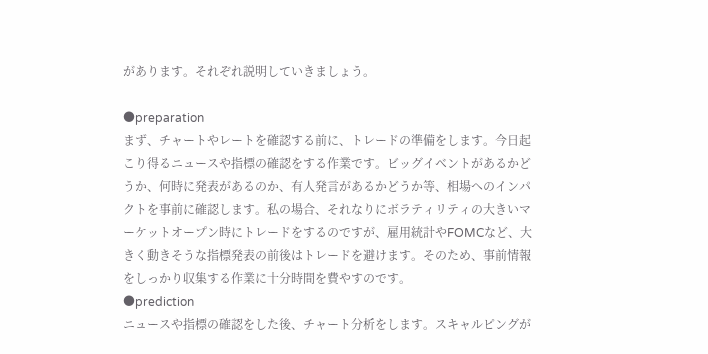があります。それぞれ説明していきましょう。

●preparation
まず、チャートやレートを確認する前に、トレードの準備をします。今日起こり得るニュースや指標の確認をする作業です。ビッグイベントがあるかどうか、何時に発表があるのか、有人発言があるかどうか等、相場へのインパクトを事前に確認します。私の場合、それなりにボラティリティの大きいマーケットオープン時にトレードをするのですが、雇用統計やFOMCなど、大きく動きそうな指標発表の前後はトレードを避けます。そのため、事前情報をしっかり収集する作業に十分時間を費やすのです。
●prediction
ニュースや指標の確認をした後、チャート分析をします。スキャルピングが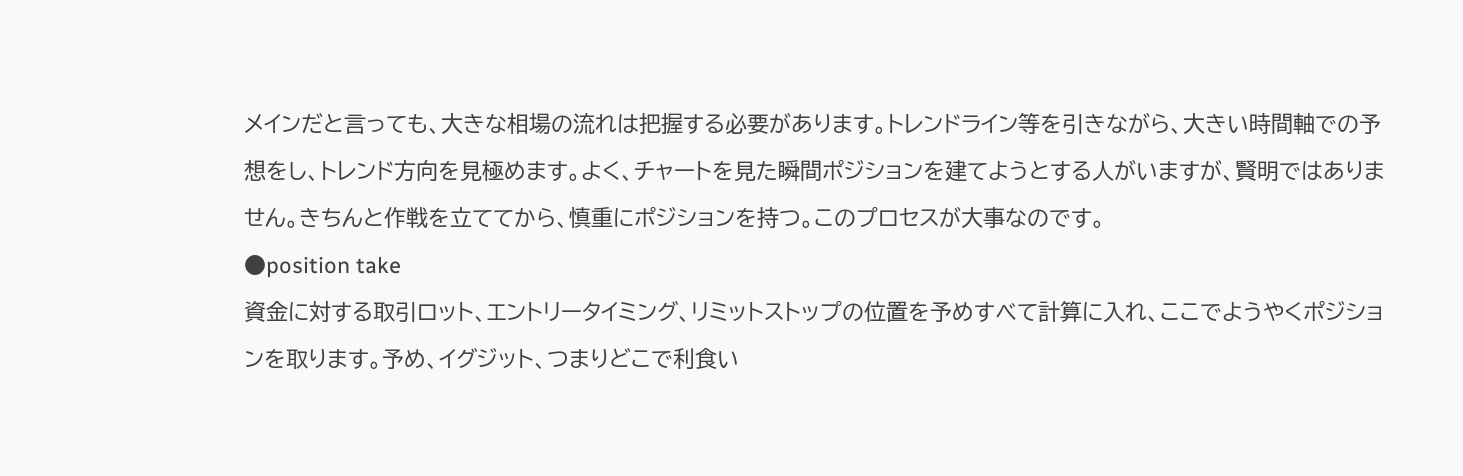メインだと言っても、大きな相場の流れは把握する必要があります。トレンドライン等を引きながら、大きい時間軸での予想をし、トレンド方向を見極めます。よく、チャートを見た瞬間ポジションを建てようとする人がいますが、賢明ではありません。きちんと作戦を立ててから、慎重にポジションを持つ。このプロセスが大事なのです。
●position take
資金に対する取引ロット、エントリータイミング、リミットストップの位置を予めすべて計算に入れ、ここでようやくポジションを取ります。予め、イグジット、つまりどこで利食い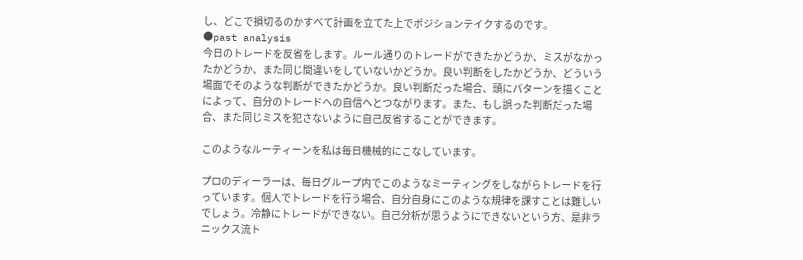し、どこで損切るのかすべて計画を立てた上でポジションテイクするのです。
●past analysis
今日のトレードを反省をします。ルール通りのトレードができたかどうか、ミスがなかったかどうか、また同じ間違いをしていないかどうか。良い判断をしたかどうか、どういう場面でそのような判断ができたかどうか。良い判断だった場合、頭にパターンを描くことによって、自分のトレードへの自信へとつながります。また、もし誤った判断だった場合、また同じミスを犯さないように自己反省することができます。

このようなルーティーンを私は毎日機械的にこなしています。

プロのディーラーは、毎日グループ内でこのようなミーティングをしながらトレードを行っています。個人でトレードを行う場合、自分自身にこのような規律を課すことは難しいでしょう。冷静にトレードができない。自己分析が思うようにできないという方、是非ラニックス流ト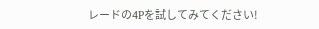レードの4Pを試してみてください!